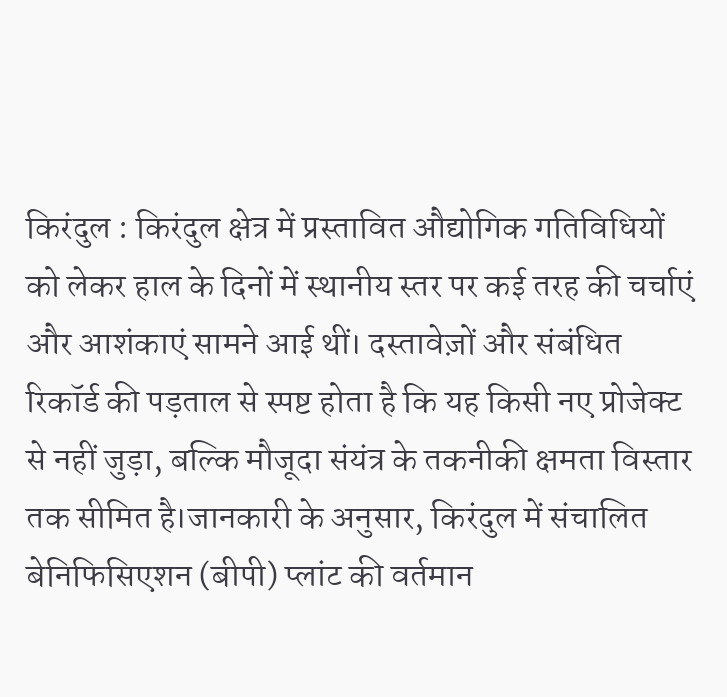किरंदुल : किरंदुल क्षेत्र में प्रस्तावित औद्योगिक गतिविधियों को लेकर हाल के दिनों में स्थानीय स्तर पर कई तरह की चर्चाएं और आशंकाएं सामने आई थीं। दस्तावेज़ों और संबंधित रिकॉर्ड की पड़ताल से स्पष्ट होता है कि यह किसी नए प्रोजेक्ट से नहीं जुड़ा, बल्कि मौजूदा संयंत्र के तकनीकी क्षमता विस्तार तक सीमित है।जानकारी के अनुसार, किरंदुल में संचालित बेनिफिसिएशन (बीपी) प्लांट की वर्तमान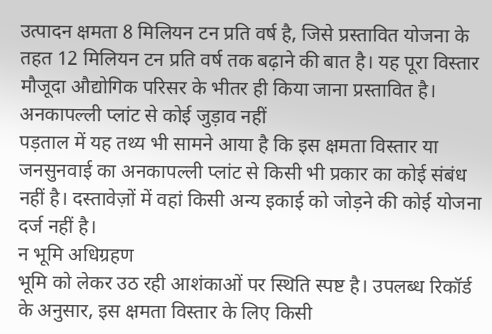उत्पादन क्षमता 8 मिलियन टन प्रति वर्ष है, जिसे प्रस्तावित योजना के तहत 12 मिलियन टन प्रति वर्ष तक बढ़ाने की बात है। यह पूरा विस्तार मौजूदा औद्योगिक परिसर के भीतर ही किया जाना प्रस्तावित है।
अनकापल्ली प्लांट से कोई जुड़ाव नहीं
पड़ताल में यह तथ्य भी सामने आया है कि इस क्षमता विस्तार या जनसुनवाई का अनकापल्ली प्लांट से किसी भी प्रकार का कोई संबंध नहीं है। दस्तावेज़ों में वहां किसी अन्य इकाई को जोड़ने की कोई योजना दर्ज नहीं है।
न भूमि अधिग्रहण
भूमि को लेकर उठ रही आशंकाओं पर स्थिति स्पष्ट है। उपलब्ध रिकॉर्ड के अनुसार, इस क्षमता विस्तार के लिए किसी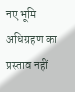नए भूमि अधिग्रहण का प्रस्ताव नहीं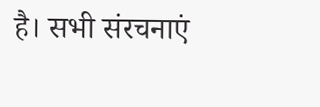है। सभी संरचनाएं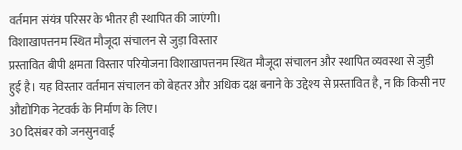वर्तमान संयंत्र परिसर के भीतर ही स्थापित की जाएंगी।
विशाखापत्तनम स्थित मौजूदा संचालन से जुड़ा विस्तार
प्रस्तावित बीपी क्षमता विस्तार परियोजना विशाखापत्तनम स्थित मौजूदा संचालन और स्थापित व्यवस्था से जुड़ी हुई है। यह विस्तार वर्तमान संचालन को बेहतर और अधिक दक्ष बनाने के उद्देश्य से प्रस्तावित है, न कि किसी नए औद्योगिक नेटवर्क के निर्माण के लिए।
30 दिसंबर को जनसुनवाई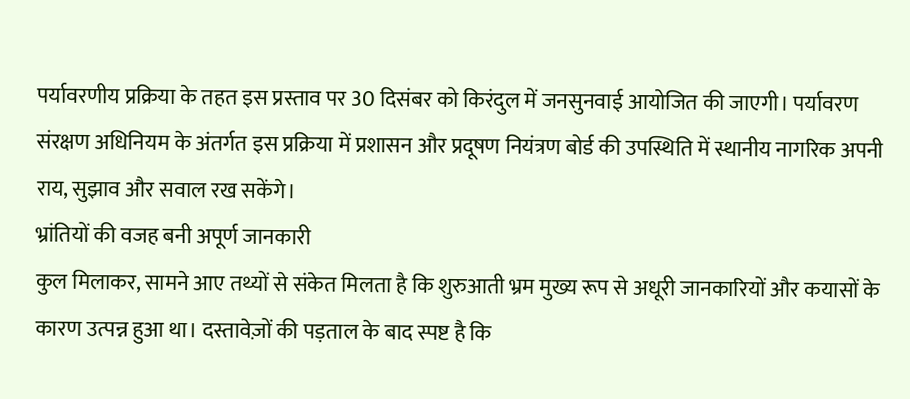पर्यावरणीय प्रक्रिया के तहत इस प्रस्ताव पर 30 दिसंबर को किरंदुल में जनसुनवाई आयोजित की जाएगी। पर्यावरण संरक्षण अधिनियम के अंतर्गत इस प्रक्रिया में प्रशासन और प्रदूषण नियंत्रण बोर्ड की उपस्थिति में स्थानीय नागरिक अपनी राय, सुझाव और सवाल रख सकेंगे।
भ्रांतियों की वजह बनी अपूर्ण जानकारी
कुल मिलाकर, सामने आए तथ्यों से संकेत मिलता है कि शुरुआती भ्रम मुख्य रूप से अधूरी जानकारियों और कयासों के कारण उत्पन्न हुआ था। दस्तावेज़ों की पड़ताल के बाद स्पष्ट है कि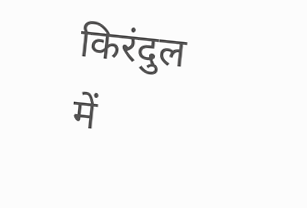किरंदुल में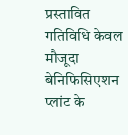प्रस्तावित गतिविधि केवल मौजूदा बेनिफिसिएशन प्लांट के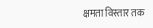क्षमता विस्तार तक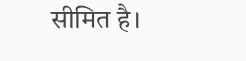सीमित है।